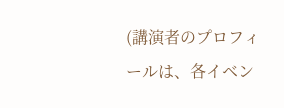(講演者のプロフィールは、各イベン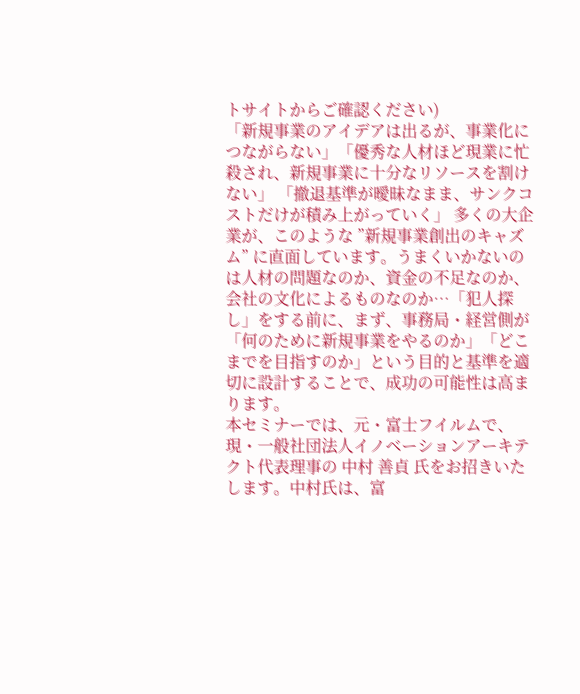トサイトからご確認ください)
「新規事業のアイデアは出るが、事業化につながらない」「優秀な人材ほど現業に忙殺され、新規事業に十分なリソースを割けない」 「撤退基準が曖昧なまま、サンクコストだけが積み上がっていく」 多くの大企業が、このような ”新規事業創出のキャズム” に直面しています。うまくいかないのは人材の問題なのか、資金の不足なのか、会社の文化によるものなのか…「犯人探し」をする前に、まず、事務局・経営側が「何のために新規事業をやるのか」「どこまでを目指すのか」という目的と基準を適切に設計することで、成功の可能性は高まります。
本セミナーでは、元・富士フイルムで、現・一般社団法人イノベーションアーキテクト代表理事の 中村 善貞 氏をお招きいたします。中村氏は、富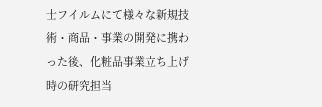士フイルムにて様々な新規技術・商品・事業の開発に携わった後、化粧品事業立ち上げ時の研究担当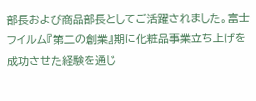部長および商品部長としてご活躍されました。富士フイルム『第二の創業』期に化粧品事業立ち上げを成功させた経験を通じ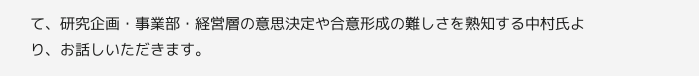て、研究企画・事業部・経営層の意思決定や合意形成の難しさを熟知する中村氏より、お話しいただきます。